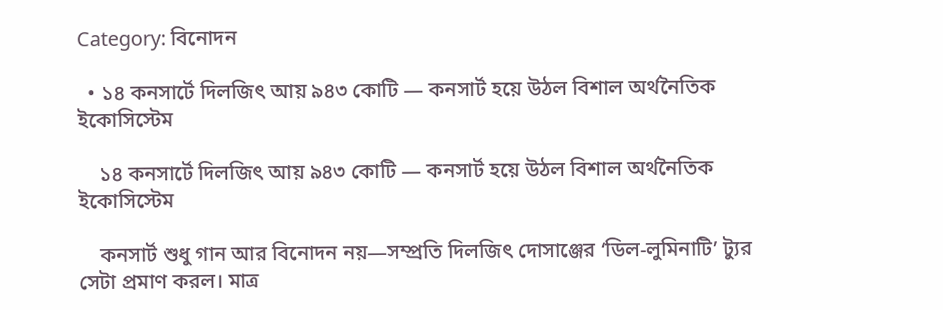Category: বিনোদন

  • ১৪ কনসার্টে দিলজিৎ আয় ৯৪৩ কোটি — কনসার্ট হয়ে উঠল বিশাল অর্থনৈতিক ইকোসিস্টেম

    ১৪ কনসার্টে দিলজিৎ আয় ৯৪৩ কোটি — কনসার্ট হয়ে উঠল বিশাল অর্থনৈতিক ইকোসিস্টেম

    কনসার্ট শুধু গান আর বিনোদন নয়—সম্প্রতি দিলজিৎ দোসাঞ্জের ‘ডিল-লুমিনাটি’ ট্যুর সেটা প্রমাণ করল। মাত্র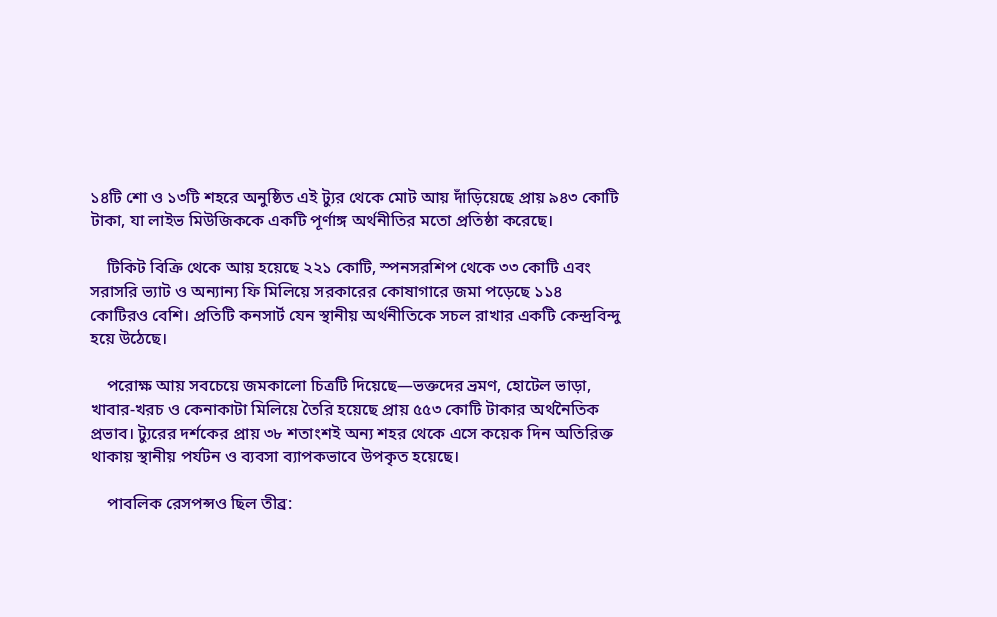১৪টি শো ও ১৩টি শহরে অনুষ্ঠিত এই ট্যুর থেকে মোট আয় দাঁড়িয়েছে প্রায় ৯৪৩ কোটি টাকা, যা লাইভ মিউজিককে একটি পূর্ণাঙ্গ অর্থনীতির মতো প্রতিষ্ঠা করেছে।

    টিকিট বিক্রি থেকে আয় হয়েছে ২২১ কোটি, স্পনসরশিপ থেকে ৩৩ কোটি এবং সরাসরি ভ্যাট ও অন্যান্য ফি মিলিয়ে সরকারের কোষাগারে জমা পড়েছে ১১৪ কোটিরও বেশি। প্রতিটি কনসার্ট যেন স্থানীয় অর্থনীতিকে সচল রাখার একটি কেন্দ্রবিন্দু হয়ে উঠেছে।

    পরোক্ষ আয় সবচেয়ে জমকালো চিত্রটি দিয়েছে—ভক্তদের ভ্রমণ, হোটেল ভাড়া, খাবার-খরচ ও কেনাকাটা মিলিয়ে তৈরি হয়েছে প্রায় ৫৫৩ কোটি টাকার অর্থনৈতিক প্রভাব। ট্যুরের দর্শকের প্রায় ৩৮ শতাংশই অন্য শহর থেকে এসে কয়েক দিন অতিরিক্ত থাকায় স্থানীয় পর্যটন ও ব্যবসা ব্যাপকভাবে উপকৃত হয়েছে।

    পাবলিক রেসপন্সও ছিল তীব্র: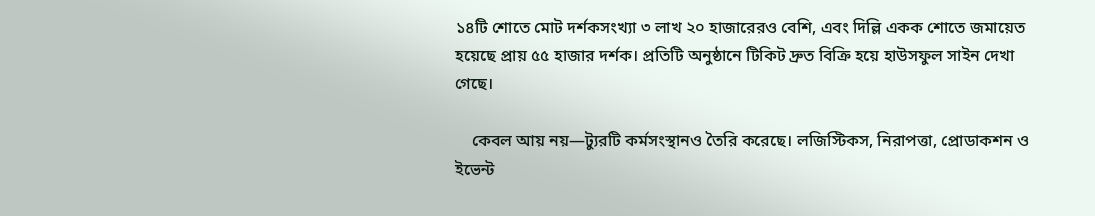১৪টি শোতে মোট দর্শকসংখ্যা ৩ লাখ ২০ হাজারেরও বেশি, এবং দিল্লি একক শোতে জমায়েত হয়েছে প্রায় ৫৫ হাজার দর্শক। প্রতিটি অনুষ্ঠানে টিকিট দ্রুত বিক্রি হয়ে হাউসফুল সাইন দেখা গেছে।

    কেবল আয় নয়—ট্যুরটি কর্মসংস্থানও তৈরি করেছে। লজিস্টিকস, নিরাপত্তা, প্রোডাকশন ও ইভেন্ট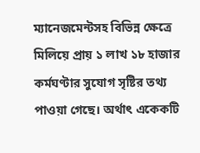ম্যানেজমেন্টসহ বিভিন্ন ক্ষেত্রে মিলিয়ে প্রায় ১ লাখ ১৮ হাজার কর্মঘণ্টার সুযোগ সৃষ্টির তথ্য পাওয়া গেছে। অর্থাৎ একেকটি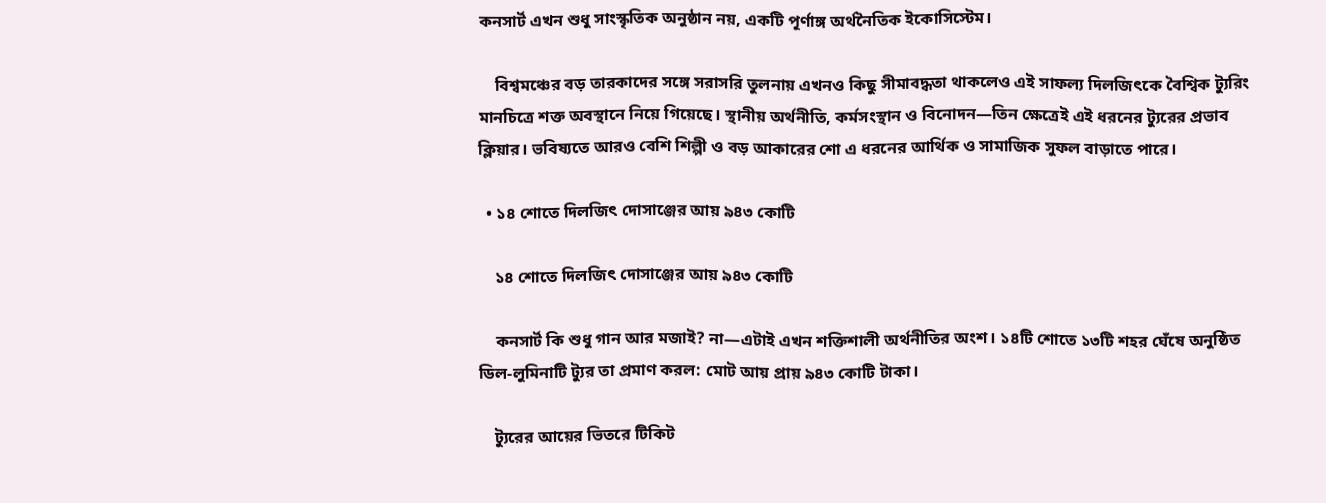কনসার্ট এখন শুধু সাংস্কৃতিক অনুষ্ঠান নয়, একটি পূর্ণাঙ্গ অর্থনৈতিক ইকোসিস্টেম।

    বিশ্বমঞ্চের বড় তারকাদের সঙ্গে সরাসরি তুলনায় এখনও কিছু সীমাবদ্ধতা থাকলেও এই সাফল্য দিলজিৎকে বৈশ্বিক ট্যুরিং মানচিত্রে শক্ত অবস্থানে নিয়ে গিয়েছে। স্থানীয় অর্থনীতি, কর্মসংস্থান ও বিনোদন—তিন ক্ষেত্রেই এই ধরনের ট্যুরের প্রভাব ক্লিয়ার। ভবিষ্যতে আরও বেশি শিল্পী ও বড় আকারের শো এ ধরনের আর্থিক ও সামাজিক সুফল বাড়াতে পারে।

  • ১৪ শোতে দিলজিৎ দোসাঞ্জের আয় ৯৪৩ কোটি

    ১৪ শোতে দিলজিৎ দোসাঞ্জের আয় ৯৪৩ কোটি

    কনসার্ট কি শুধু গান আর মজাই? না—এটাই এখন শক্তিশালী অর্থনীতির অংশ। ১৪টি শোতে ১৩টি শহর ঘেঁষে অনুষ্ঠিত ডিল-লুমিনাটি ট্যুর তা প্রমাণ করল: মোট আয় প্রায় ৯৪৩ কোটি টাকা।

    ট্যুরের আয়ের ভিতরে টিকিট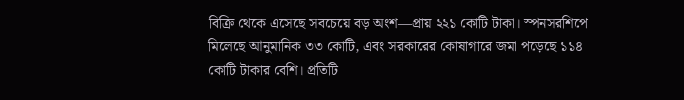বিক্রি থেকে এসেছে সবচেয়ে বড় অংশ—প্রায় ২২১ কোটি টাকা। স্পনসরশিপে মিলেছে আনুমানিক ৩৩ কোটি, এবং সরকারের কোষাগারে জমা পড়েছে ১১৪ কোটি টাকার বেশি। প্রতিটি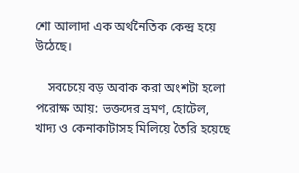শো আলাদা এক অর্থনৈতিক কেন্দ্র হয়ে উঠেছে।

    সবচেয়ে বড় অবাক করা অংশটা হলো পরোক্ষ আয়: ভক্তদের ভ্রমণ, হোটেল, খাদ্য ও কেনাকাটাসহ মিলিয়ে তৈরি হয়েছে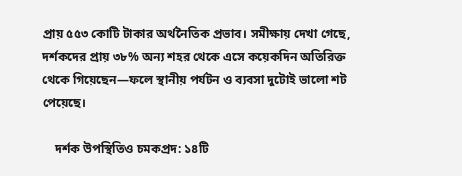প্রায় ৫৫৩ কোটি টাকার অর্থনৈতিক প্রভাব। সমীক্ষায় দেখা গেছে, দর্শকদের প্রায় ৩৮% অন্য শহর থেকে এসে কয়েকদিন অতিরিক্ত থেকে গিয়েছেন—ফলে স্থানীয় পর্যটন ও ব্যবসা দুটোই ভালো শট পেয়েছে।

    দর্শক উপস্থিতিও চমকপ্রদ: ১৪টি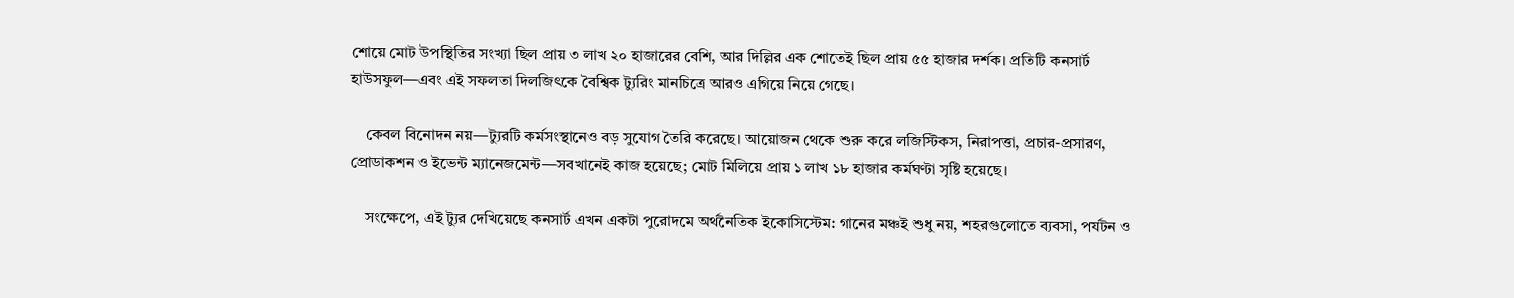শোয়ে মোট উপস্থিতির সংখ্যা ছিল প্রায় ৩ লাখ ২০ হাজারের বেশি, আর দিল্লির এক শোতেই ছিল প্রায় ৫৫ হাজার দর্শক। প্রতিটি কনসার্ট হাউসফুল—এবং এই সফলতা দিলজিৎকে বৈশ্বিক ট্যুরিং মানচিত্রে আরও এগিয়ে নিয়ে গেছে।

    কেবল বিনোদন নয়—ট্যুরটি কর্মসংস্থানেও বড় সুযোগ তৈরি করেছে। আয়োজন থেকে শুরু করে লজিস্টিকস, নিরাপত্তা, প্রচার-প্রসারণ, প্রোডাকশন ও ইভেন্ট ম্যানেজমেন্ট—সবখানেই কাজ হয়েছে; মোট মিলিয়ে প্রায় ১ লাখ ১৮ হাজার কর্মঘণ্টা সৃষ্টি হয়েছে।

    সংক্ষেপে, এই ট্যুর দেখিয়েছে কনসার্ট এখন একটা পুরোদমে অর্থনৈতিক ইকোসিস্টেম: গানের মঞ্চই শুধু নয়, শহরগুলোতে ব্যবসা, পর্যটন ও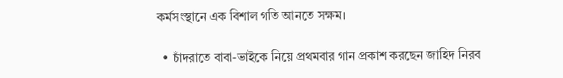কর্মসংস্থানে এক বিশাল গতি আনতে সক্ষম।

  • চাঁদরাতে বাবা-ভাইকে নিয়ে প্রথমবার গান প্রকাশ করছেন জাহিদ নিরব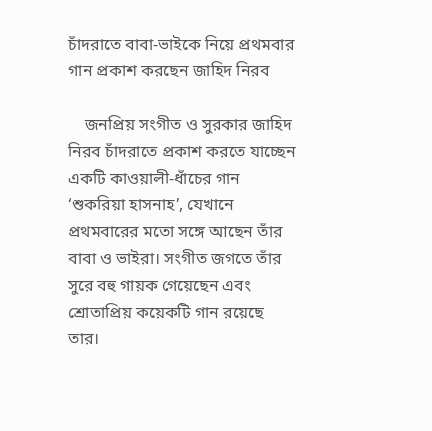চাঁদরাতে বাবা-ভাইকে নিয়ে প্রথমবার গান প্রকাশ করছেন জাহিদ নিরব

    জনপ্রিয় সংগীত ও সুরকার জাহিদ নিরব চাঁদরাতে প্রকাশ করতে যাচ্ছেন একটি কাওয়ালী-ধাঁচের গান ‘শুকরিয়া হাসনাহ’, যেখানে প্রথমবারের মতো সঙ্গে আছেন তাঁর বাবা ও ভাইরা। সংগীত জগতে তাঁর সুরে বহু গায়ক গেয়েছেন এবং শ্রোতাপ্রিয় কয়েকটি গান রয়েছে তার।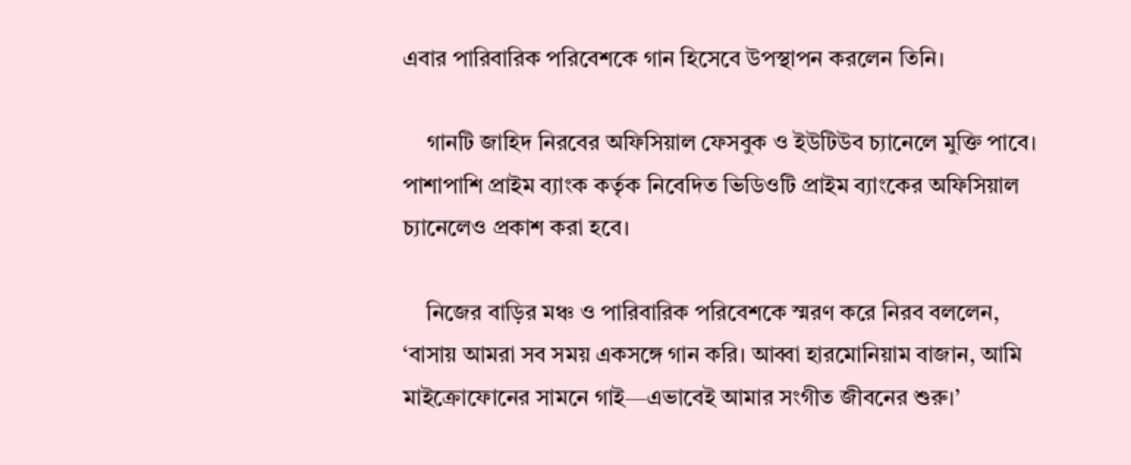এবার পারিবারিক পরিবেশকে গান হিসেবে উপস্থাপন করলেন তিনি।

    গানটি জাহিদ নিরবের অফিসিয়াল ফেসবুক ও ইউটিউব চ্যানেলে মুক্তি পাবে। পাশাপাশি প্রাইম ব্যাংক কর্তৃক নিবেদিত ভিডিওটি প্রাইম ব্যাংকের অফিসিয়াল চ্যানেলেও প্রকাশ করা হবে।

    নিজের বাড়ির মঞ্চ ও পারিবারিক পরিবেশকে স্মরণ করে নিরব বললেন, ‘বাসায় আমরা সব সময় একসঙ্গে গান করি। আব্বা হারমোনিয়াম বাজান, আমি মাইক্রোফোনের সামনে গাই—এভাবেই আমার সংগীত জীবনের শুরু।’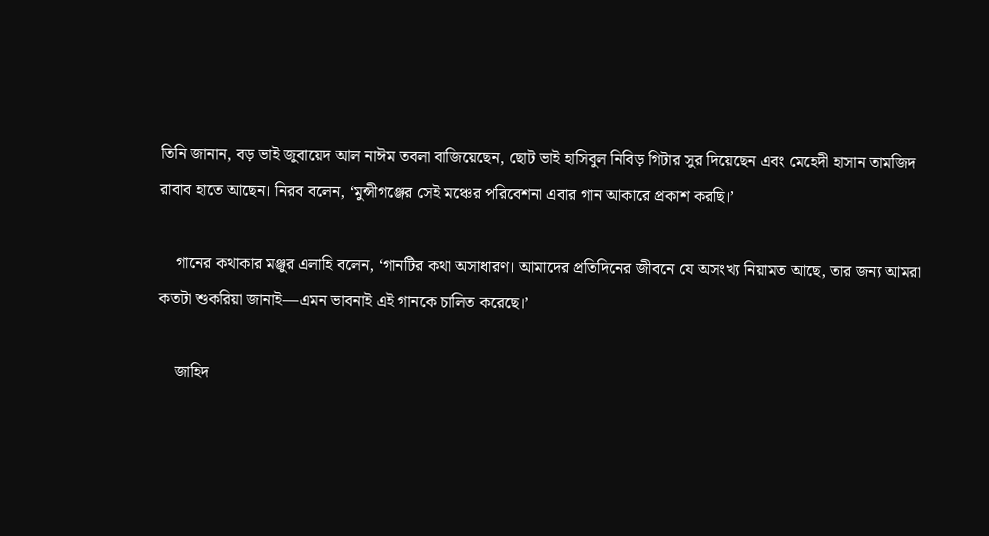তিনি জানান, বড় ভাই জুবায়েদ আল নাঈম তবলা বাজিয়েছেন, ছোট ভাই হাসিবুল নিবিড় গিটার সুর দিয়েছেন এবং মেহেদী হাসান তামজিদ রাবাব হাতে আছেন। নিরব বলেন, ‘মুন্সীগঞ্জের সেই মঞ্চের পরিবেশনা এবার গান আকারে প্রকাশ করছি।’

    গানের কথাকার মঞ্জুর এলাহি বলেন, ‘গানটির কথা অসাধারণ। আমাদের প্রতিদিনের জীবনে যে অসংখ্য নিয়ামত আছে, তার জন্য আমরা কতটা শুকরিয়া জানাই—এমন ভাবনাই এই গানকে চালিত করেছে।’

    জাহিদ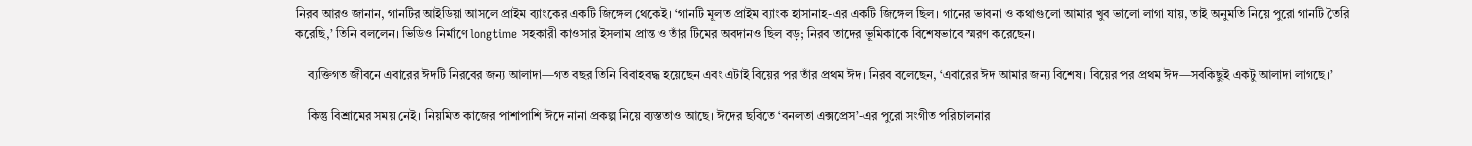নিরব আরও জানান, গানটির আইডিয়া আসলে প্রাইম ব্যাংকের একটি জিঙ্গেল থেকেই। ‘গানটি মূলত প্রাইম ব্যাংক হাসানাহ-এর একটি জিঙ্গেল ছিল। গানের ভাবনা ও কথাগুলো আমার খুব ভালো লাগা যায়, তাই অনুমতি নিয়ে পুরো গানটি তৈরি করেছি,’ তিনি বললেন। ভিডিও নির্মাণে longtime সহকারী কাওসার ইসলাম প্রান্ত ও তাঁর টিমের অবদানও ছিল বড়; নিরব তাদের ভূমিকাকে বিশেষভাবে স্মরণ করেছেন।

    ব্যক্তিগত জীবনে এবারের ঈদটি নিরবের জন্য আলাদা—গত বছর তিনি বিবাহবদ্ধ হয়েছেন এবং এটাই বিয়ের পর তাঁর প্রথম ঈদ। নিরব বলেছেন, ‘এবারের ঈদ আমার জন্য বিশেষ। বিয়ের পর প্রথম ঈদ—সবকিছুই একটু আলাদা লাগছে।’

    কিন্তু বিশ্রামের সময় নেই। নিয়মিত কাজের পাশাপাশি ঈদে নানা প্রকল্প নিয়ে ব্যস্ততাও আছে। ঈদের ছবিতে ‘বনলতা এক্সপ্রেস’-এর পুরো সংগীত পরিচালনার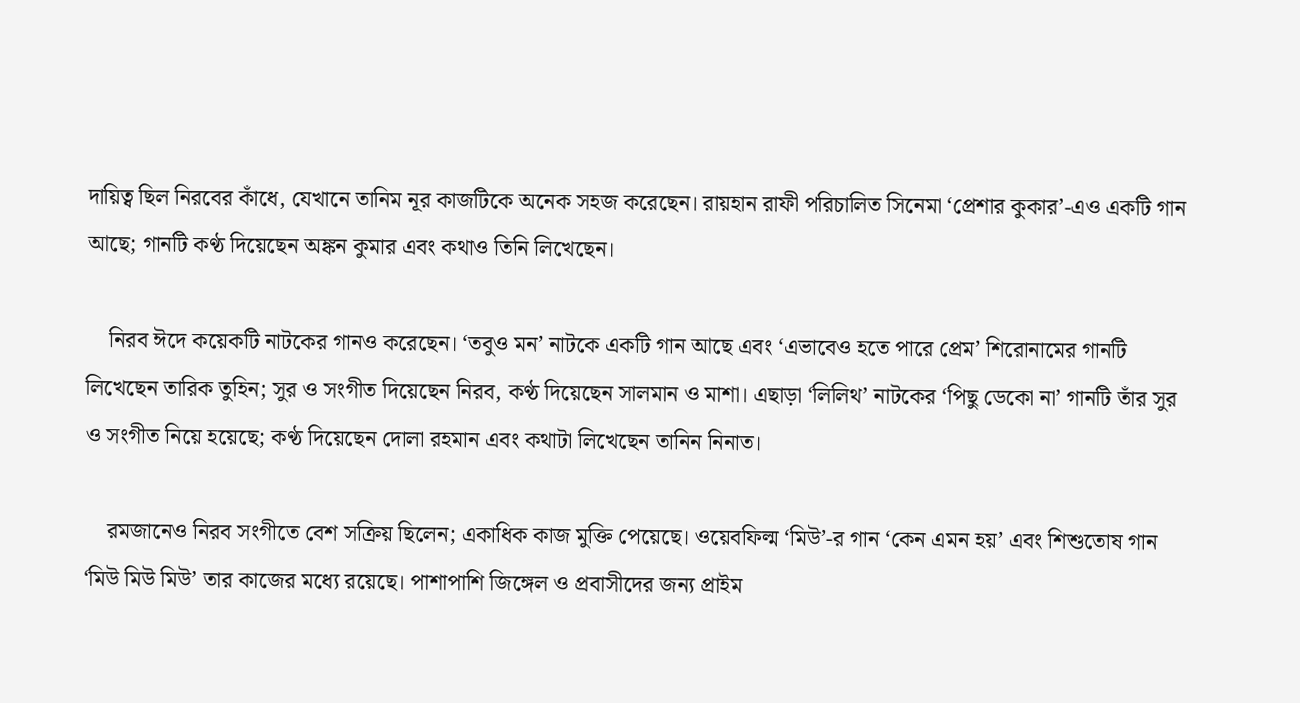দায়িত্ব ছিল নিরবের কাঁধে, যেখানে তানিম নূর কাজটিকে অনেক সহজ করেছেন। রায়হান রাফী পরিচালিত সিনেমা ‘প্রেশার কুকার’-এও একটি গান আছে; গানটি কণ্ঠ দিয়েছেন অঙ্কন কুমার এবং কথাও তিনি লিখেছেন।

    নিরব ঈদে কয়েকটি নাটকের গানও করেছেন। ‘তবুও মন’ নাটকে একটি গান আছে এবং ‘এভাবেও হতে পারে প্রেম’ শিরোনামের গানটি লিখেছেন তারিক তুহিন; সুর ও সংগীত দিয়েছেন নিরব, কণ্ঠ দিয়েছেন সালমান ও মাশা। এছাড়া ‘লিলিথ’ নাটকের ‘পিছু ডেকো না’ গানটি তাঁর সুর ও সংগীত নিয়ে হয়েছে; কণ্ঠ দিয়েছেন দোলা রহমান এবং কথাটা লিখেছেন তানিন নিনাত।

    রমজানেও নিরব সংগীতে বেশ সক্রিয় ছিলেন; একাধিক কাজ মুক্তি পেয়েছে। ওয়েবফিল্ম ‘মিউ’-র গান ‘কেন এমন হয়’ এবং শিশুতোষ গান ‘মিউ মিউ মিউ’ তার কাজের মধ্যে রয়েছে। পাশাপাশি জিঙ্গেল ও প্রবাসীদের জন্য প্রাইম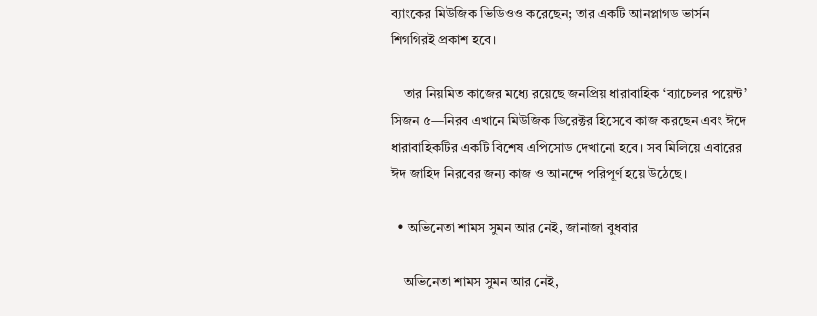ব্যাংকের মিউজিক ভিডিওও করেছেন; তার একটি আনপ্লাগড ভার্সন শিগগিরই প্রকাশ হবে।

    তার নিয়মিত কাজের মধ্যে রয়েছে জনপ্রিয় ধারাবাহিক ‘ব্যাচেলর পয়েন্ট’ সিজন ৫—নিরব এখানে মিউজিক ডিরেক্টর হিসেবে কাজ করছেন এবং ঈদে ধারাবাহিকটির একটি বিশেষ এপিসোড দেখানো হবে। সব মিলিয়ে এবারের ঈদ জাহিদ নিরবের জন্য কাজ ও আনন্দে পরিপূর্ণ হয়ে উঠেছে।

  • অভিনেতা শামস সুমন আর নেই, জানাজা বুধবার

    অভিনেতা শামস সুমন আর নেই,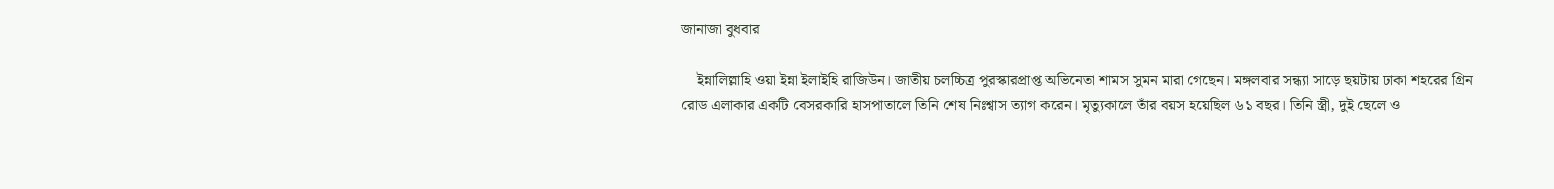জানাজা বুধবার

    ইন্নালিল্লাহি ওয়া ইন্না ইলাইহি রাজিউন। জাতীয় চলচ্চিত্র পুরস্কারপ্রাপ্ত অভিনেতা শামস সুমন মারা গেছেন। মঙ্গলবার সন্ধ্যা সাড়ে ছয়টায় ঢাকা শহরের গ্রিন রোড এলাকার একটি বেসরকারি হাসপাতালে তিনি শেষ নিঃশ্বাস ত্যাগ করেন। মৃত্যুকালে তাঁর বয়স হয়েছিল ৬১ বছর। তিনি স্ত্রী, দুই ছেলে ও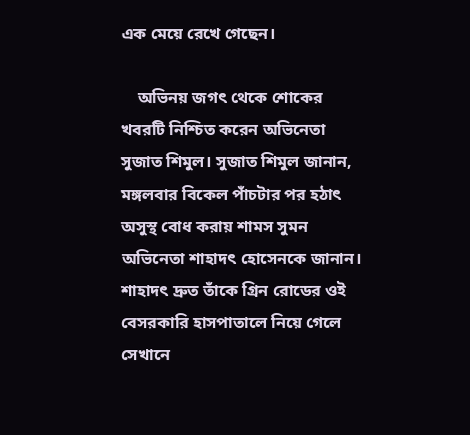এক মেয়ে রেখে গেছেন।

    অভিনয় জগৎ থেকে শোকের খবরটি নিশ্চিত করেন অভিনেতা সুজাত শিমুল। সুজাত শিমুল জানান, মঙ্গলবার বিকেল পাঁচটার পর হঠাৎ অসুস্থ বোধ করায় শামস সুমন অভিনেতা শাহাদৎ হোসেনকে জানান। শাহাদৎ দ্রুত তাঁকে গ্রিন রোডের ওই বেসরকারি হাসপাতালে নিয়ে গেলে সেখানে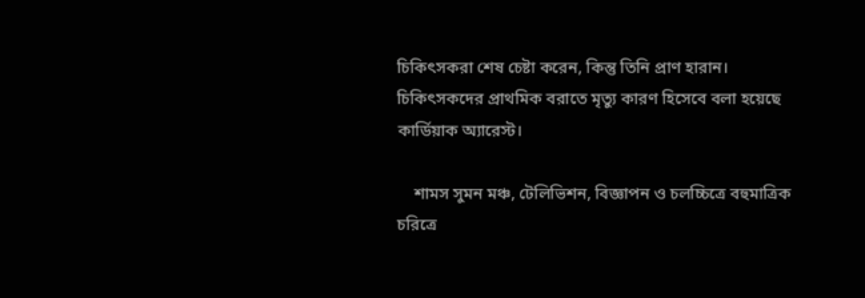চিকিৎসকরা শেষ চেষ্টা করেন, কিন্তু তিনি প্রাণ হারান। চিকিৎসকদের প্রাথমিক বরাতে মৃত্যু কারণ হিসেবে বলা হয়েছে কার্ডিয়াক অ্যারেস্ট।

    শামস সুমন মঞ্চ, টেলিভিশন, বিজ্ঞাপন ও চলচ্চিত্রে বহুমাত্রিক চরিত্রে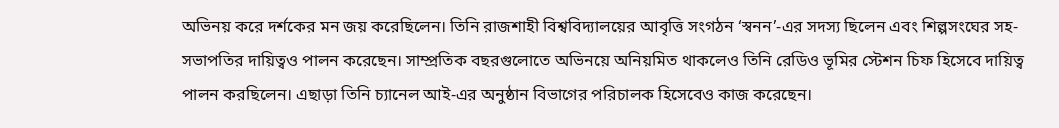অভিনয় করে দর্শকের মন জয় করেছিলেন। তিনি রাজশাহী বিশ্ববিদ্যালয়ের আবৃত্তি সংগঠন ‘স্বনন’-এর সদস্য ছিলেন এবং শিল্পসংঘের সহ-সভাপতির দায়িত্বও পালন করেছেন। সাম্প্রতিক বছরগুলোতে অভিনয়ে অনিয়মিত থাকলেও তিনি রেডিও ভূমির স্টেশন চিফ হিসেবে দায়িত্ব পালন করছিলেন। এছাড়া তিনি চ্যানেল আই-এর অনুষ্ঠান বিভাগের পরিচালক হিসেবেও কাজ করেছেন।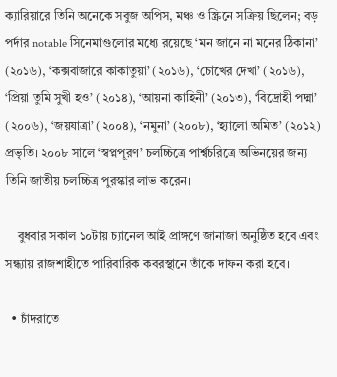ক্যারিয়ারে তিনি অনেকে সবুজ অপিস, মঞ্চ ও স্ক্রিনে সক্রিয় ছিলেন; বড় পর্দার notable সিনেমাগুলোর মধ্যে রয়েছে ‘মন জানে না মনের ঠিকানা’ (২০১৬), ‘কক্সবাজারে কাকাতুয়া’ (২০১৬), ‘চোখের দেখা’ (২০১৬), ‘প্রিয়া তুমি সুখী হও’ (২০১৪), ‘আয়না কাহিনী’ (২০১৩), ‘বিদ্রোহী পদ্মা’ (২০০৬), ‘জয়যাত্রা’ (২০০৪), ‘নমুনা’ (২০০৮), ‘হ্যালো অমিত’ (২০১২) প্রভৃতি। ২০০৮ সালে ‘স্বপ্নপূরণ’ চলচ্চিত্রে পার্শ্বচরিত্রে অভিনয়ের জন্য তিনি জাতীয় চলচ্চিত্র পুরস্কার লাভ করেন।

    বুধবার সকাল ১০টায় চ্যানেল আই প্রাঙ্গণে জানাজা অনুষ্ঠিত হবে এবং সন্ধ্যায় রাজশাহীতে পারিবারিক কবরস্থানে তাঁকে দাফন করা হবে।

  • চাঁদরাতে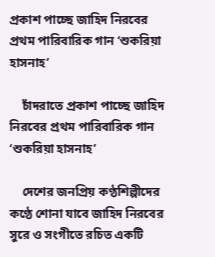প্রকাশ পাচ্ছে জাহিদ নিরবের প্রথম পারিবারিক গান ‘শুকরিয়া হাসনাহ’

    চাঁদরাতে প্রকাশ পাচ্ছে জাহিদ নিরবের প্রথম পারিবারিক গান ‘শুকরিয়া হাসনাহ’

    দেশের জনপ্রিয় কণ্ঠশিল্পীদের কণ্ঠে শোনা যাবে জাহিদ নিরবের সুরে ও সংগীতে রচিত একটি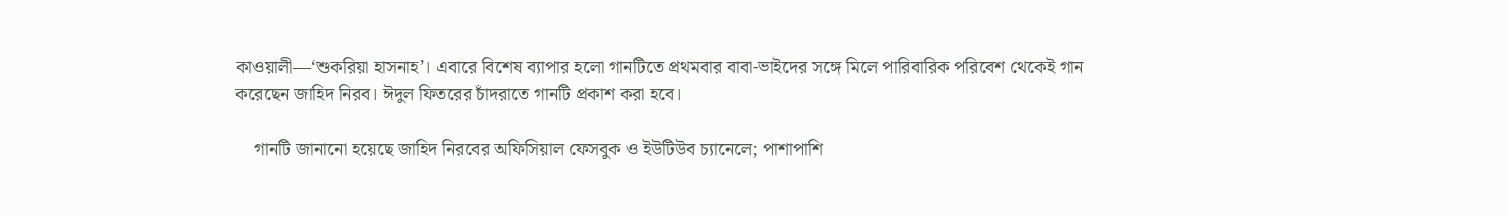কাওয়ালী—‘শুকরিয়া হাসনাহ’। এবারে বিশেষ ব্যাপার হলো গানটিতে প্রথমবার বাবা-ভাইদের সঙ্গে মিলে পারিবারিক পরিবেশ থেকেই গান করেছেন জাহিদ নিরব। ঈদুল ফিতরের চাঁদরাতে গানটি প্রকাশ করা হবে।

    গানটি জানানো হয়েছে জাহিদ নিরবের অফিসিয়াল ফেসবুক ও ইউটিউব চ্যানেলে; পাশাপাশি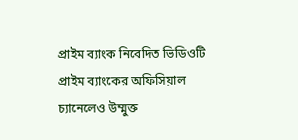প্রাইম ব্যাংক নিবেদিত ভিডিওটি প্রাইম ব্যাংকের অফিসিয়াল চ্যানেলেও উম্মুক্ত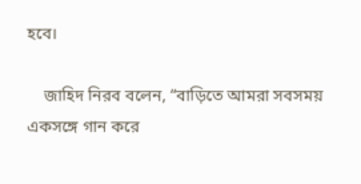হবে।

    জাহিদ নিরব বলেন, “বাড়িতে আমরা সবসময় একসঙ্গে গান করে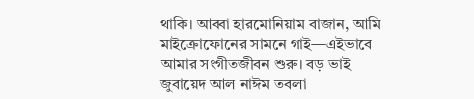থাকি। আব্বা হারমোনিয়াম বাজান, আমি মাইক্রোফোনের সামনে গাই—এইভাবে আমার সংগীতজীবন শুরু। বড় ভাই জুবায়েদ আল নাঈম তবলা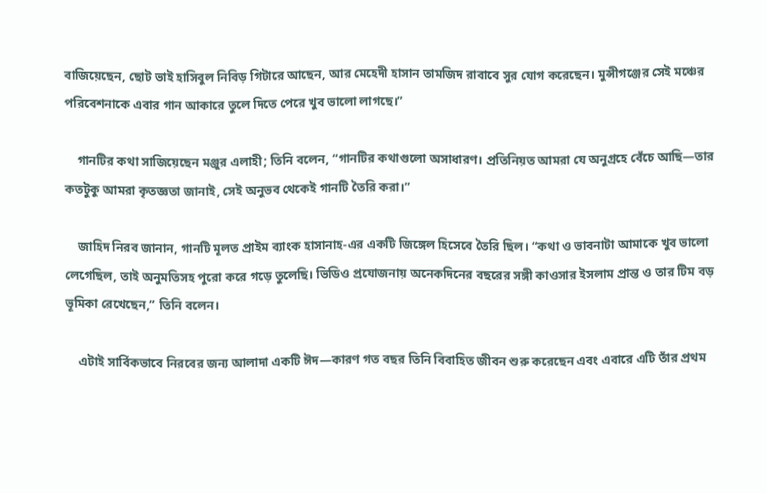বাজিয়েছেন, ছোট ভাই হাসিবুল নিবিড় গিটারে আছেন, আর মেহেদী হাসান তামজিদ রাবাবে সুর যোগ করেছেন। মুন্সীগঞ্জের সেই মঞ্চের পরিবেশনাকে এবার গান আকারে তুলে দিতে পেরে খুব ভালো লাগছে।”

    গানটির কথা সাজিয়েছেন মঞ্জুর এলাহী; তিনি বলেন, “গানটির কথাগুলো অসাধারণ। প্রতিনিয়ত আমরা যে অনুগ্রহে বেঁচে আছি—তার কতটুকু আমরা কৃতজ্ঞতা জানাই, সেই অনুভব থেকেই গানটি তৈরি করা।”

    জাহিদ নিরব জানান, গানটি মূলত প্রাইম ব্যাংক হাসানাহ-এর একটি জিঙ্গেল হিসেবে তৈরি ছিল। “কথা ও ভাবনাটা আমাকে খুব ভালো লেগেছিল, তাই অনুমতিসহ পুরো করে গড়ে তুলেছি। ভিডিও প্রযোজনায় অনেকদিনের বছরের সঙ্গী কাওসার ইসলাম প্রান্ত ও তার টিম বড় ভূমিকা রেখেছেন,” তিনি বলেন।

    এটাই সার্বিকভাবে নিরবের জন্য আলাদা একটি ঈদ—কারণ গত বছর তিনি বিবাহিত জীবন শুরু করেছেন এবং এবারে এটি তাঁর প্রথম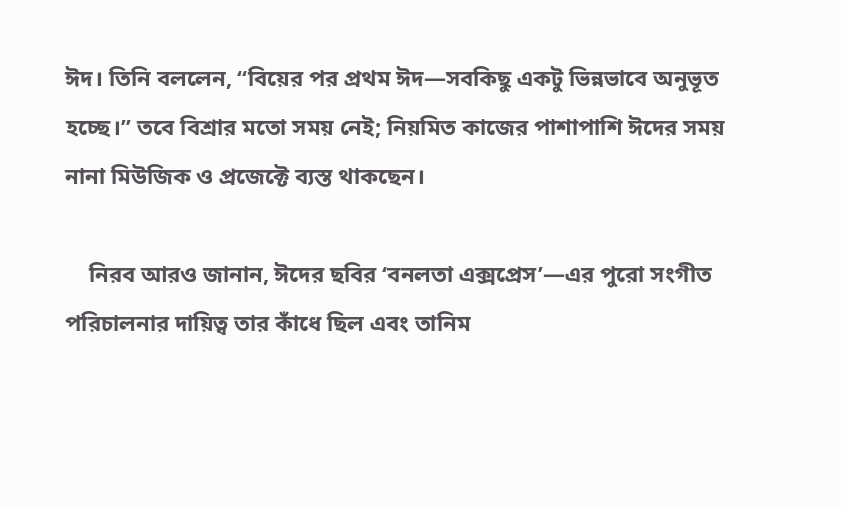ঈদ। তিনি বললেন, “বিয়ের পর প্রথম ঈদ—সবকিছু একটু ভিন্নভাবে অনুভূত হচ্ছে।” তবে বিশ্রার মতো সময় নেই; নিয়মিত কাজের পাশাপাশি ঈদের সময় নানা মিউজিক ও প্রজেক্টে ব্যস্ত থাকছেন।

    নিরব আরও জানান, ঈদের ছবির ‘বনলতা এক্সপ্রেস’—এর পুরো সংগীত পরিচালনার দায়িত্ব তার কাঁধে ছিল এবং তানিম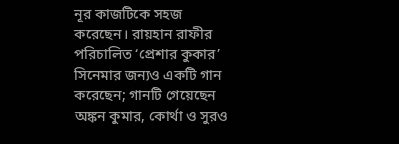নূর কাজটিকে সহজ করেছেন। রায়হান রাফীর পরিচালিত ‘প্রেশার কুকার’ সিনেমার জন্যও একটি গান করেছেন; গানটি গেয়েছেন অঙ্কন কুমার, কোর্থা ও সুরও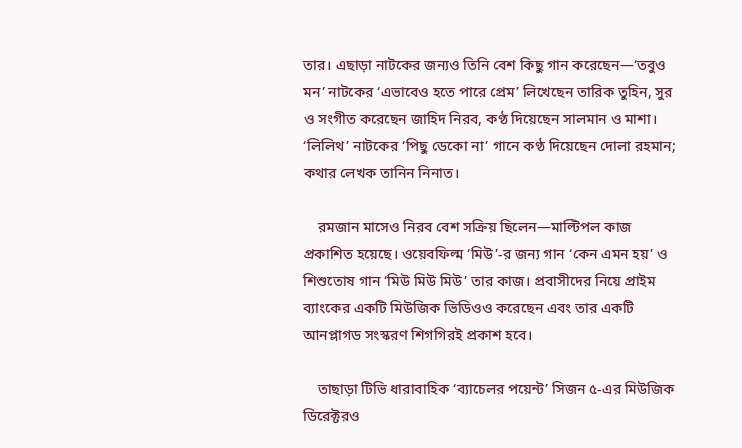তার। এছাড়া নাটকের জন্যও তিনি বেশ কিছু গান করেছেন—‘তবুও মন’ নাটকের ‘এভাবেও হতে পারে প্রেম’ লিখেছেন তারিক তুহিন, সুর ও সংগীত করেছেন জাহিদ নিরব, কণ্ঠ দিয়েছেন সালমান ও মাশা। ‘লিলিথ’ নাটকের ‘পিছু ডেকো না’ গানে কণ্ঠ দিয়েছেন দোলা রহমান; কথার লেখক তানিন নিনাত।

    রমজান মাসেও নিরব বেশ সক্রিয় ছিলেন—মাল্টিপল কাজ প্রকাশিত হয়েছে। ওয়েবফিল্ম ‘মিউ’-র জন্য গান ‘কেন এমন হয়’ ও শিশুতোষ গান ‘মিউ মিউ মিউ’ তার কাজ। প্রবাসীদের নিয়ে প্রাইম ব্যাংকের একটি মিউজিক ভিডিওও করেছেন এবং তার একটি আনপ্লাগড সংস্করণ শিগগিরই প্রকাশ হবে।

    তাছাড়া টিভি ধারাবাহিক ‘ব্যাচেলর পয়েন্ট’ সিজন ৫-এর মিউজিক ডিরেক্টরও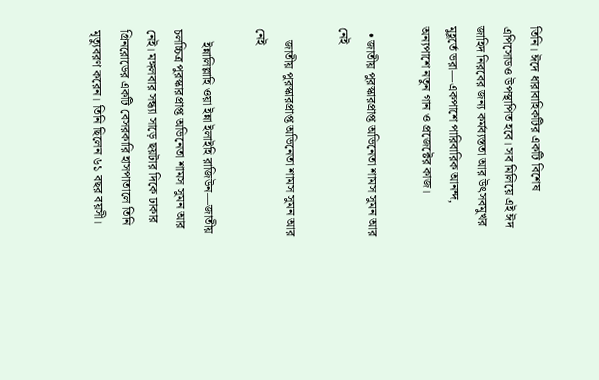তিনি। ঈদে ধারাবাহিকটির একটি বিশেষ এপিসোডও উপস্থাপিত হবে। সব মিলিয়ে এই ঈদ জাহিদ নিরবের জন্য কর্মব্যস্ততা আর উৎসবমুখর মুহূর্তে ভরা—একপাশে পারিবারিক আনন্দ, অন্যপাশে নতুন গান ও প্রজেক্টের কাজ।

  • জাতীয় পুরস্কারপ্রাপ্ত অভিনেতা শামস সুমন আর নেই

    জাতীয় পুরস্কারপ্রাপ্ত অভিনেতা শামস সুমন আর নেই

    ইন্নালিল্লাহি ওয়া ইন্না ইলাইহি রাজিউন—জাতীয় চলচ্চিত্র পুরস্কারপ্রাপ্ত অভিনেতা শামস সুমন আর নেই। মঙ্গলবার সন্ধ্যা সাড়ে ছয়টার দিকে ঢাকার গ্রিনরোডের একটি বেসরকারি হাসপাতালে তিনি মৃত্যুবরণ করেন। তিনি ছিলেন ৬১ বছর বয়সী।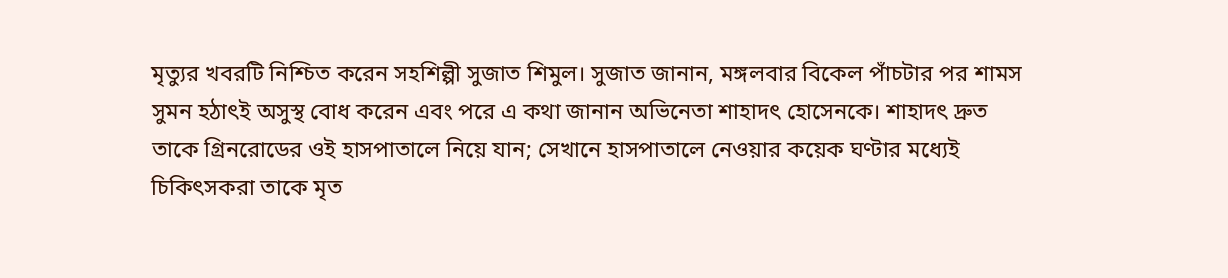মৃত্যুর খবরটি নিশ্চিত করেন সহশিল্পী সুজাত শিমুল। সুজাত জানান, মঙ্গলবার বিকেল পাঁচটার পর শামস সুমন হঠাৎই অসুস্থ বোধ করেন এবং পরে এ কথা জানান অভিনেতা শাহাদৎ হোসেনকে। শাহাদৎ দ্রুত তাকে গ্রিনরোডের ওই হাসপাতালে নিয়ে যান; সেখানে হাসপাতালে নেওয়ার কয়েক ঘণ্টার মধ্যেই চিকিৎসকরা তাকে মৃত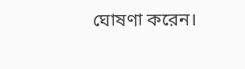ঘোষণা করেন।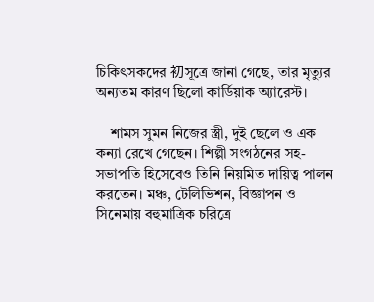চিকিৎসকদের 初সূত্রে জানা গেছে, তার মৃত্যুর অন্যতম কারণ ছিলো কার্ডিয়াক অ্যারেস্ট।

    শামস সুমন নিজের স্ত্রী, দুই ছেলে ও এক কন্যা রেখে গেছেন। শিল্পী সংগঠনের সহ-সভাপতি হিসেবেও তিনি নিয়মিত দায়িত্ব পালন করতেন। মঞ্চ, টেলিভিশন, বিজ্ঞাপন ও সিনেমায় বহুমাত্রিক চরিত্রে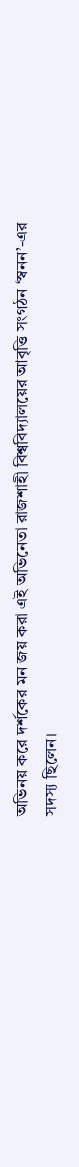অভিনয় করে দর্শকের মন জয় করা এই অভিনেতা রাজশাহী বিশ্ববিদ্যালয়ের আবৃত্তি সংগঠন ‘স্বনন’-এর সদস্য ছিলেন।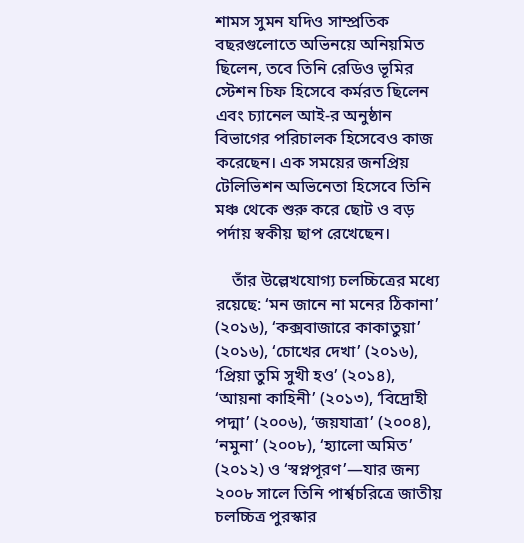শামস সুমন যদিও সাম্প্রতিক বছরগুলোতে অভিনয়ে অনিয়মিত ছিলেন, তবে তিনি রেডিও ভূমির স্টেশন চিফ হিসেবে কর্মরত ছিলেন এবং চ্যানেল আই-র অনুষ্ঠান বিভাগের পরিচালক হিসেবেও কাজ করেছেন। এক সময়ের জনপ্রিয় টেলিভিশন অভিনেতা হিসেবে তিনি মঞ্চ থেকে শুরু করে ছোট ও বড় পর্দায় স্বকীয় ছাপ রেখেছেন।

    তাঁর উল্লেখযোগ্য চলচ্চিত্রের মধ্যে রয়েছে: ‘মন জানে না মনের ঠিকানা’ (২০১৬), ‘কক্সবাজারে কাকাতুয়া’ (২০১৬), ‘চোখের দেখা’ (২০১৬), ‘প্রিয়া তুমি সুখী হও’ (২০১৪), ‘আয়না কাহিনী’ (২০১৩), ‘বিদ্রোহী পদ্মা’ (২০০৬), ‘জয়যাত্রা’ (২০০৪), ‘নমুনা’ (২০০৮), ‘হ্যালো অমিত’ (২০১২) ও ‘স্বপ্নপূরণ’—যার জন্য ২০০৮ সালে তিনি পার্শ্বচরিত্রে জাতীয় চলচ্চিত্র পুরস্কার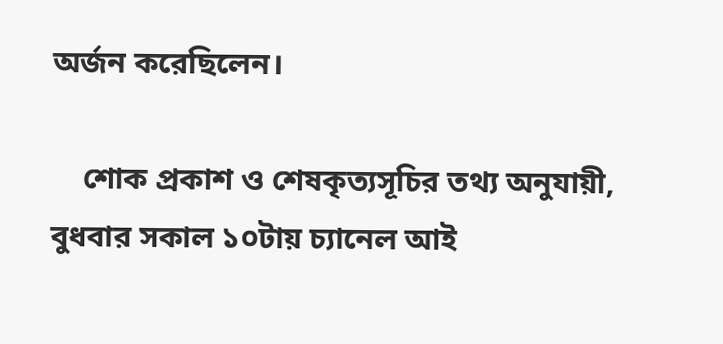অর্জন করেছিলেন।

    শোক প্রকাশ ও শেষকৃত্যসূচির তথ্য অনুযায়ী, বুধবার সকাল ১০টায় চ্যানেল আই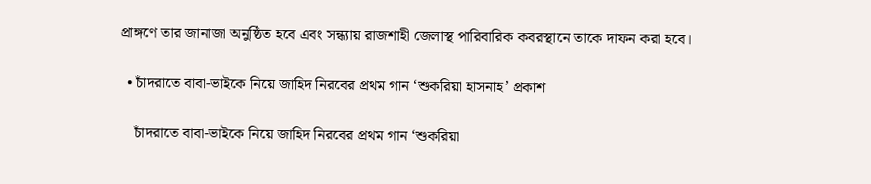প্রাঙ্গণে তার জানাজা অনুষ্ঠিত হবে এবং সন্ধ্যায় রাজশাহী জেলাস্থ পারিবারিক কবরস্থানে তাকে দাফন করা হবে।

  • চাঁদরাতে বাবা-ভাইকে নিয়ে জাহিদ নিরবের প্রথম গান ‘শুকরিয়া হাসনাহ’ প্রকাশ

    চাঁদরাতে বাবা-ভাইকে নিয়ে জাহিদ নিরবের প্রথম গান ‘শুকরিয়া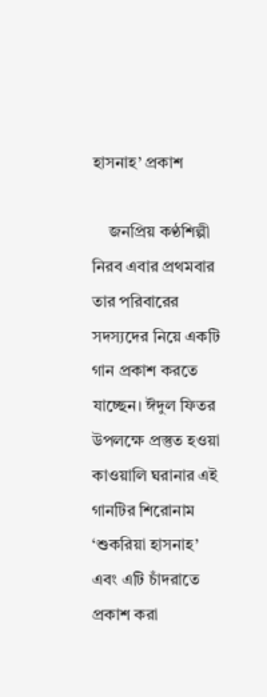হাসনাহ’ প্রকাশ

    জনপ্রিয় কণ্ঠশিল্পী নিরব এবার প্রথমবার তার পরিবারের সদস্যদের নিয়ে একটি গান প্রকাশ করতে যাচ্ছেন। ঈদুল ফিতর উপলক্ষে প্রস্তুত হওয়া কাওয়ালি ঘরানার এই গানটির শিরোনাম ‘শুকরিয়া হাসনাহ’ এবং এটি চাঁদরাতে প্রকাশ করা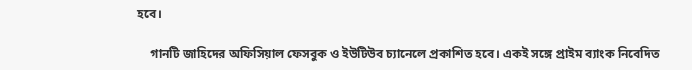হবে।

    গানটি জাহিদের অফিসিয়াল ফেসবুক ও ইউটিউব চ্যানেলে প্রকাশিত হবে। একই সঙ্গে প্রাইম ব্যাংক নিবেদিত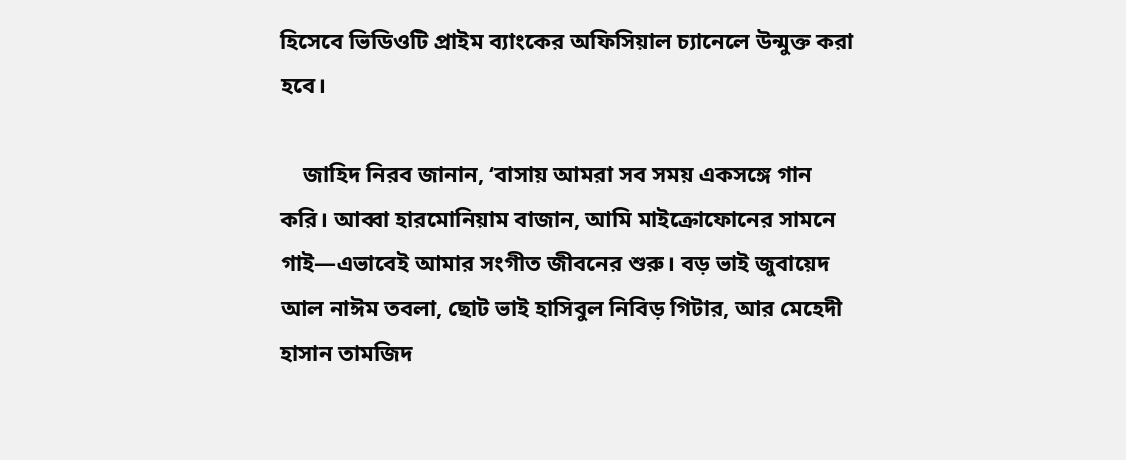হিসেবে ভিডিওটি প্রাইম ব্যাংকের অফিসিয়াল চ্যানেলে উন্মুক্ত করা হবে।

    জাহিদ নিরব জানান, ‘বাসায় আমরা সব সময় একসঙ্গে গান করি। আব্বা হারমোনিয়াম বাজান, আমি মাইক্রোফোনের সামনে গাই—এভাবেই আমার সংগীত জীবনের শুরু। বড় ভাই জুবায়েদ আল নাঈম তবলা, ছোট ভাই হাসিবুল নিবিড় গিটার, আর মেহেদী হাসান তামজিদ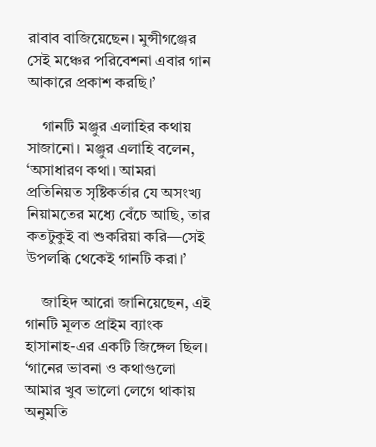রাবাব বাজিয়েছেন। মুন্সীগঞ্জের সেই মঞ্চের পরিবেশনা এবার গান আকারে প্রকাশ করছি।’

    গানটি মঞ্জুর এলাহির কথায় সাজানো। মঞ্জুর এলাহি বলেন, ‘অসাধারণ কথা। আমরা প্রতিনিয়ত সৃষ্টিকর্তার যে অসংখ্য নিয়ামতের মধ্যে বেঁচে আছি, তার কতটুকুই বা শুকরিয়া করি—সেই উপলব্ধি থেকেই গানটি করা।’

    জাহিদ আরো জানিয়েছেন, এই গানটি মূলত প্রাইম ব্যাংক হাসানাহ-এর একটি জিঙ্গেল ছিল। ‘গানের ভাবনা ও কথাগুলো আমার খুব ভালো লেগে থাকায় অনুমতি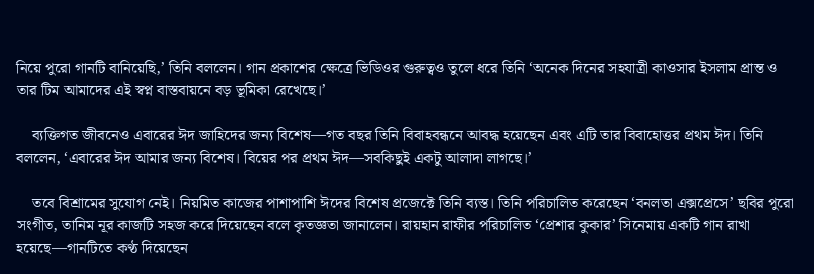নিয়ে পুরো গানটি বানিয়েছি,’ তিনি বললেন। গান প্রকাশের ক্ষেত্রে ভিডিওর গুরুত্বও তুলে ধরে তিনি ‘অনেক দিনের সহযাত্রী কাওসার ইসলাম প্রান্ত ও তার টিম আমাদের এই স্বপ্ন বাস্তবায়নে বড় ভূমিকা রেখেছে।’

    ব্যক্তিগত জীবনেও এবারের ঈদ জাহিদের জন্য বিশেষ—গত বছর তিনি বিবাহবন্ধনে আবদ্ধ হয়েছেন এবং এটি তার বিবাহোত্তর প্রথম ঈদ। তিনি বললেন, ‘এবারের ঈদ আমার জন্য বিশেষ। বিয়ের পর প্রথম ঈদ—সবকিছুই একটু আলাদা লাগছে।’

    তবে বিশ্রামের সুযোগ নেই। নিয়মিত কাজের পাশাপাশি ঈদের বিশেষ প্রজেক্টে তিনি ব্যস্ত। তিনি পরিচালিত করেছেন ‘বনলতা এক্সপ্রেসে’ ছবির পুরো সংগীত, তানিম নূর কাজটি সহজ করে দিয়েছেন বলে কৃতজ্ঞতা জানালেন। রায়হান রাফীর পরিচালিত ‘প্রেশার কুকার’ সিনেমায় একটি গান রাখা হয়েছে—গানটিতে কণ্ঠ দিয়েছেন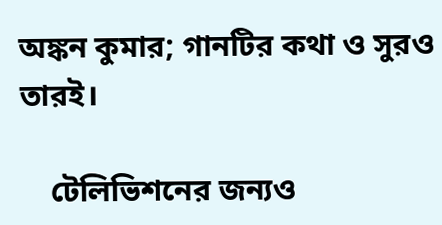অঙ্কন কুমার; গানটির কথা ও সুরও তারই।

    টেলিভিশনের জন্যও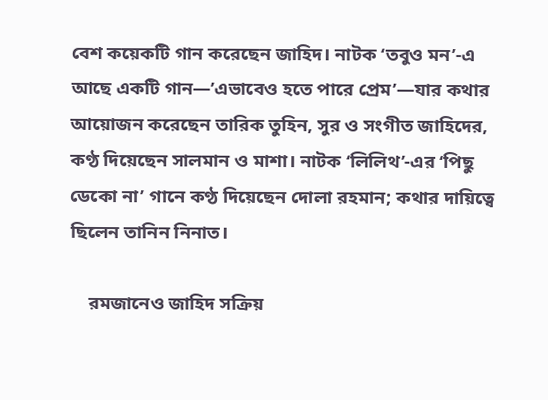বেশ কয়েকটি গান করেছেন জাহিদ। নাটক ‘তবুও মন’-এ আছে একটি গান—’এভাবেও হতে পারে প্রেম’—যার কথার আয়োজন করেছেন তারিক তুহিন, সুর ও সংগীত জাহিদের, কণ্ঠ দিয়েছেন সালমান ও মাশা। নাটক ‘লিলিথ’-এর ‘পিছু ডেকো না’ গানে কণ্ঠ দিয়েছেন দোলা রহমান; কথার দায়িত্বে ছিলেন তানিন নিনাত।

    রমজানেও জাহিদ সক্রিয়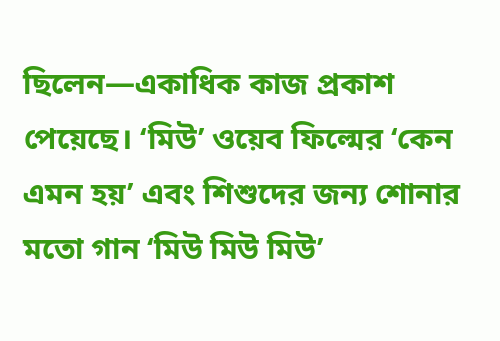ছিলেন—একাধিক কাজ প্রকাশ পেয়েছে। ‘মিউ’ ওয়েব ফিল্মের ‘কেন এমন হয়’ এবং শিশুদের জন্য শোনার মতো গান ‘মিউ মিউ মিউ’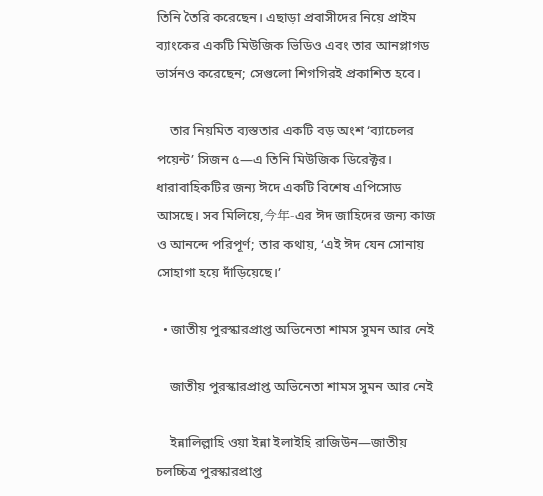তিনি তৈরি করেছেন। এছাড়া প্রবাসীদের নিয়ে প্রাইম ব্যাংকের একটি মিউজিক ভিডিও এবং তার আনপ্লাগড ভার্সনও করেছেন; সেগুলো শিগগিরই প্রকাশিত হবে।

    তার নিয়মিত ব্যস্ততার একটি বড় অংশ ‘ব্যাচেলর পয়েন্ট’ সিজন ৫—এ তিনি মিউজিক ডিরেক্টর। ধারাবাহিকটির জন্য ঈদে একটি বিশেষ এপিসোড আসছে। সব মিলিয়ে,今年-এর ঈদ জাহিদের জন্য কাজ ও আনন্দে পরিপূর্ণ; তার কথায়, ‘এই ঈদ যেন সোনায় সোহাগা হয়ে দাঁড়িয়েছে।’

  • জাতীয় পুরস্কারপ্রাপ্ত অভিনেতা শামস সুমন আর নেই

    জাতীয় পুরস্কারপ্রাপ্ত অভিনেতা শামস সুমন আর নেই

    ইন্নালিল্লাহি ওয়া ইন্না ইলাইহি রাজিউন—জাতীয় চলচ্চিত্র পুরস্কারপ্রাপ্ত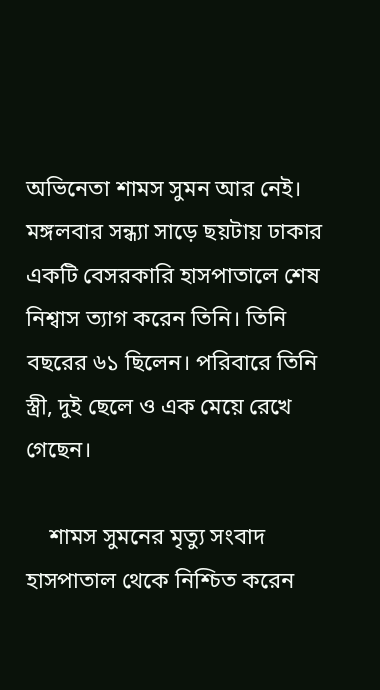অভিনেতা শামস সুমন আর নেই। মঙ্গলবার সন্ধ্যা সাড়ে ছয়টায় ঢাকার একটি বেসরকারি হাসপাতালে শেষ নিশ্বাস ত্যাগ করেন তিনি। তিনি বছরের ৬১ ছিলেন। পরিবারে তিনি স্ত্রী, দুই ছেলে ও এক মেয়ে রেখে গেছেন।

    শামস সুমনের মৃত্যু সংবাদ হাসপাতাল থেকে নিশ্চিত করেন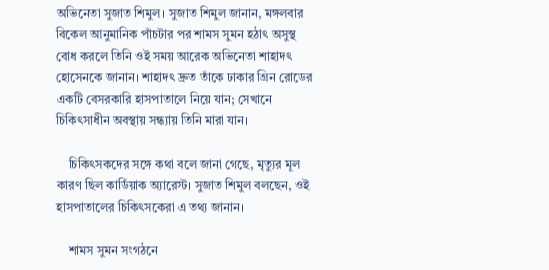অভিনেতা সুজাত শিমুল। সুজাত শিমুল জানান, মঙ্গলবার বিকেল আনুমানিক পাঁচটার পর শামস সুমন হঠাৎ অসুস্থ বোধ করলে তিনি ওই সময় আরেক অভিনেতা শাহাদৎ হোসেনকে জানান। শাহাদৎ দ্রুত তাঁকে ঢাকার গ্রিন রোডের একটি বেসরকারি হাসপাতালে নিয়ে যান; সেখানে চিকিৎসাধীন অবস্থায় সন্ধ্যায় তিনি মারা যান।

    চিকিৎসকদের সঙ্গে কথা বলে জানা গেছে, মৃত্যুর মূল কারণ ছিল কার্ডিয়াক অ্যারেস্ট। সুজাত শিমুল বলছেন, ওই হাসপাতালের চিকিৎসকেরা এ তথ্য জানান।

    শামস সুমন সংগঠনে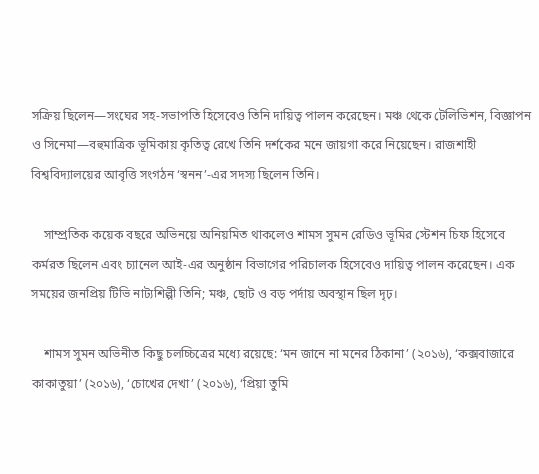সক্রিয় ছিলেন—সংঘের সহ-সভাপতি হিসেবেও তিনি দায়িত্ব পালন করেছেন। মঞ্চ থেকে টেলিভিশন, বিজ্ঞাপন ও সিনেমা—বহুমাত্রিক ভূমিকায় কৃতিত্ব রেখে তিনি দর্শকের মনে জায়গা করে নিয়েছেন। রাজশাহী বিশ্ববিদ্যালয়ের আবৃত্তি সংগঠন ‘স্বনন’-এর সদস্য ছিলেন তিনি।

    সাম্প্রতিক কয়েক বছরে অভিনয়ে অনিয়মিত থাকলেও শামস সুমন রেডিও ভূমির স্টেশন চিফ হিসেবে কর্মরত ছিলেন এবং চ্যানেল আই-এর অনুষ্ঠান বিভাগের পরিচালক হিসেবেও দায়িত্ব পালন করেছেন। এক সময়ের জনপ্রিয় টিভি নাট্যশিল্পী তিনি; মঞ্চ, ছোট ও বড় পর্দায় অবস্থান ছিল দৃঢ়।

    শামস সুমন অভিনীত কিছু চলচ্চিত্রের মধ্যে রয়েছে: ‘মন জানে না মনের ঠিকানা’ (২০১৬), ‘কক্সবাজারে কাকাতুয়া’ (২০১৬), ‘চোখের দেখা’ (২০১৬), ‘প্রিয়া তুমি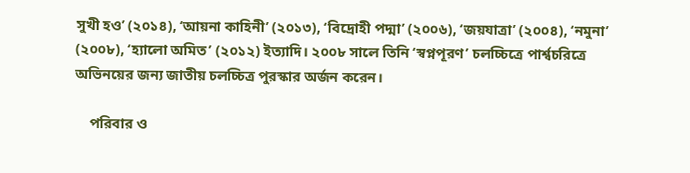সুখী হও’ (২০১৪), ‘আয়না কাহিনী’ (২০১৩), ‘বিদ্রোহী পদ্মা’ (২০০৬), ‘জয়যাত্রা’ (২০০৪), ‘নমুনা’ (২০০৮), ‘হ্যালো অমিত’ (২০১২) ইত্যাদি। ২০০৮ সালে তিনি ‘স্বপ্নপূরণ’ চলচ্চিত্রে পার্শ্বচরিত্রে অভিনয়ের জন্য জাতীয় চলচ্চিত্র পুরস্কার অর্জন করেন।

    পরিবার ও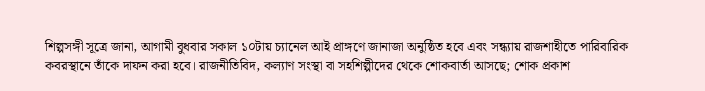শিল্পসঙ্গী সূত্রে জানা, আগামী বুধবার সকাল ১০টায় চ্যানেল আই প্রাঙ্গণে জানাজা অনুষ্ঠিত হবে এবং সন্ধ্যায় রাজশাহীতে পারিবারিক কবরস্থানে তাঁকে দাফন করা হবে। রাজনীতিবিদ, কল্যাণ সংস্থা বা সহশিল্পীদের থেকে শোকবার্তা আসছে; শোক প্রকাশ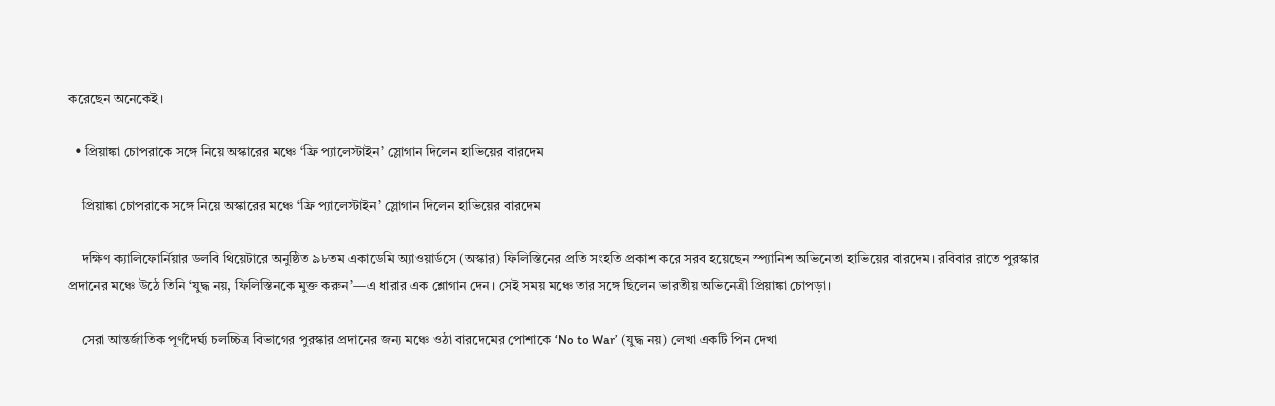করেছেন অনেকেই।

  • প্রিয়াঙ্কা চোপরাকে সঙ্গে নিয়ে অস্কারের মঞ্চে ‘ফ্রি প্যালেস্টাইন’ স্লোগান দিলেন হাভিয়ের বারদেম

    প্রিয়াঙ্কা চোপরাকে সঙ্গে নিয়ে অস্কারের মঞ্চে ‘ফ্রি প্যালেস্টাইন’ স্লোগান দিলেন হাভিয়ের বারদেম

    দক্ষিণ ক্যালিফোর্নিয়ার ডলবি থিয়েটারে অনুষ্ঠিত ৯৮তম একাডেমি অ্যাওয়ার্ডসে (অস্কার) ফিলিস্তিনের প্রতি সংহতি প্রকাশ করে সরব হয়েছেন স্প্যানিশ অভিনেতা হাভিয়ের বারদেম। রবিবার রাতে পুরস্কার প্রদানের মঞ্চে উঠে তিনি ‘যুদ্ধ নয়, ফিলিস্তিনকে মুক্ত করুন’—এ ধারার এক শ্লোগান দেন। সেই সময় মঞ্চে তার সঙ্গে ছিলেন ভারতীয় অভিনেত্রী প্রিয়াঙ্কা চোপড়া।

    সেরা আন্তর্জাতিক পূর্ণদৈর্ঘ্য চলচ্চিত্র বিভাগের পুরস্কার প্রদানের জন্য মঞ্চে ওঠা বারদেমের পোশাকে ‘No to War’ (যুদ্ধ নয়) লেখা একটি পিন দেখা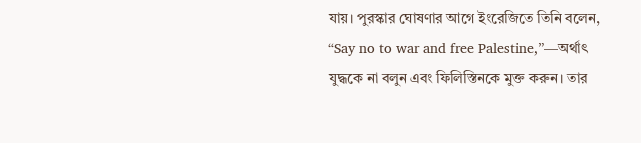যায়। পুরস্কার ঘোষণার আগে ইংরেজিতে তিনি বলেন, “Say no to war and free Palestine,”—অর্থাৎ যুদ্ধকে না বলুন এবং ফিলিস্তিনকে মুক্ত করুন। তার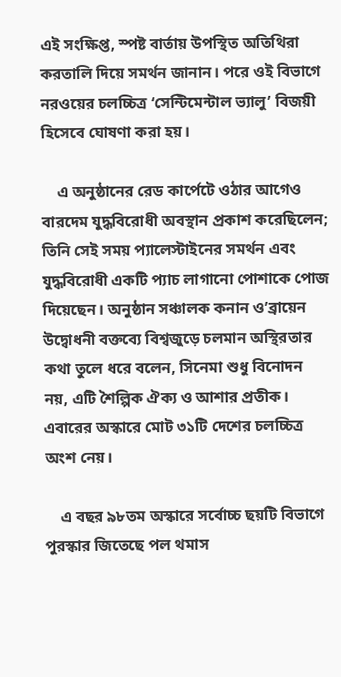এই সংক্ষিপ্ত, স্পষ্ট বার্তায় উপস্থিত অতিথিরা করতালি দিয়ে সমর্থন জানান। পরে ওই বিভাগে নরওয়ের চলচ্চিত্র ‘সেন্টিমেন্টাল ভ্যালু’ বিজয়ী হিসেবে ঘোষণা করা হয়।

    এ অনুষ্ঠানের রেড কার্পেটে ওঠার আগেও বারদেম যুদ্ধবিরোধী অবস্থান প্রকাশ করেছিলেন; তিনি সেই সময় প্যালেস্টাইনের সমর্থন এবং যুদ্ধবিরোধী একটি প্যাচ লাগানো পোশাকে পোজ দিয়েছেন। অনুষ্ঠান সঞ্চালক কনান ও’ব্রায়েন উদ্বোধনী বক্তব্যে বিশ্বজুড়ে চলমান অস্থিরতার কথা তুলে ধরে বলেন, সিনেমা শুধু বিনোদন নয়, এটি শৈল্পিক ঐক্য ও আশার প্রতীক। এবারের অস্কারে মোট ৩১টি দেশের চলচ্চিত্র অংশ নেয়।

    এ বছর ৯৮তম অস্কারে সর্বোচ্চ ছয়টি বিভাগে পুরস্কার জিতেছে পল থমাস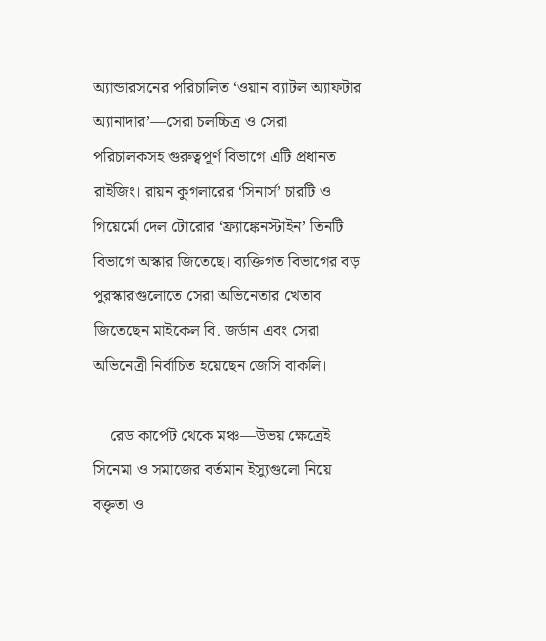অ্যান্ডারসনের পরিচালিত ‘ওয়ান ব্যাটল অ্যাফটার অ্যানাদার’—সেরা চলচ্চিত্র ও সেরা পরিচালকসহ গুরুত্বপূর্ণ বিভাগে এটি প্রধানত রাইজিং। রায়ন কুগলারের ‘সিনার্স’ চারটি ও গিয়ের্মো দেল টোরোর ‘ফ্র্যাঙ্কেনস্টাইন’ তিনটি বিভাগে অস্কার জিতেছে। ব্যক্তিগত বিভাগের বড় পুরস্কারগুলোতে সেরা অভিনেতার খেতাব জিতেছেন মাইকেল বি. জর্ডান এবং সেরা অভিনেত্রী নির্বাচিত হয়েছেন জেসি বাকলি।

    রেড কার্পেট থেকে মঞ্চ—উভয় ক্ষেত্রেই সিনেমা ও সমাজের বর্তমান ইস্যুগুলো নিয়ে বক্তৃতা ও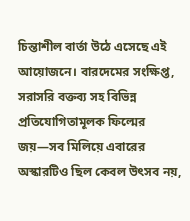চিন্তাশীল বার্তা উঠে এসেছে এই আয়োজনে। বারদেমের সংক্ষিপ্ত, সরাসরি বক্তব্য সহ বিভিন্ন প্রতিযোগিতামূলক ফিল্মের জয়—সব মিলিয়ে এবারের অস্কারটিও ছিল কেবল উৎসব নয়,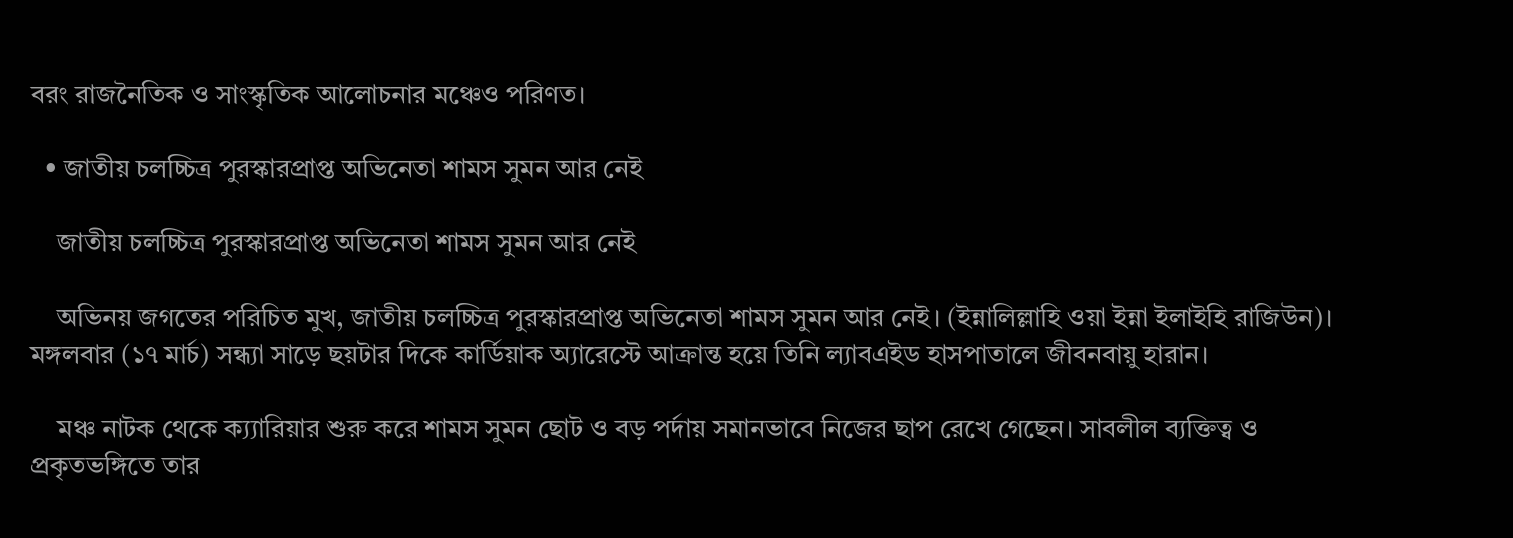বরং রাজনৈতিক ও সাংস্কৃতিক আলোচনার মঞ্চেও পরিণত।

  • জাতীয় চলচ্চিত্র পুরস্কারপ্রাপ্ত অভিনেতা শামস সুমন আর নেই

    জাতীয় চলচ্চিত্র পুরস্কারপ্রাপ্ত অভিনেতা শামস সুমন আর নেই

    অভিনয় জগতের পরিচিত মুখ, জাতীয় চলচ্চিত্র পুরস্কারপ্রাপ্ত অভিনেতা শামস সুমন আর নেই। (ইন্নালিল্লাহি ওয়া ইন্না ইলাইহি রাজিউন)। মঙ্গলবার (১৭ মার্চ) সন্ধ্যা সাড়ে ছয়টার দিকে কার্ডিয়াক অ্যারেস্টে আক্রান্ত হয়ে তিনি ল্যাবএইড হাসপাতালে জীবনবায়ু হারান।

    মঞ্চ নাটক থেকে ক্য্যারিয়ার শুরু করে শামস সুমন ছোট ও বড় পর্দায় সমানভাবে নিজের ছাপ রেখে গেছেন। সাবলীল ব্যক্তিত্ব ও প্রকৃতভঙ্গিতে তার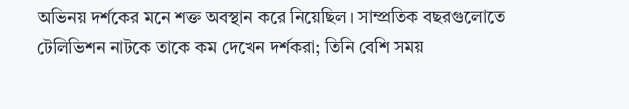অভিনয় দর্শকের মনে শক্ত অবস্থান করে নিয়েছিল। সাম্প্রতিক বছরগুলোতে টেলিভিশন নাটকে তাকে কম দেখেন দর্শকরা; তিনি বেশি সময়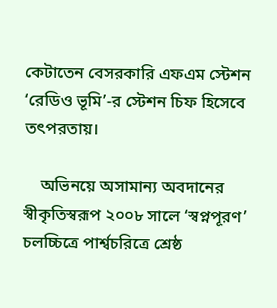কেটাতেন বেসরকারি এফএম স্টেশন ‘রেডিও ভূমি’-র স্টেশন চিফ হিসেবে তৎপরতায়।

    অভিনয়ে অসামান্য অবদানের স্বীকৃতিস্বরূপ ২০০৮ সালে ‘স্বপ্নপূরণ’ চলচ্চিত্রে পার্শ্বচরিত্রে শ্রেষ্ঠ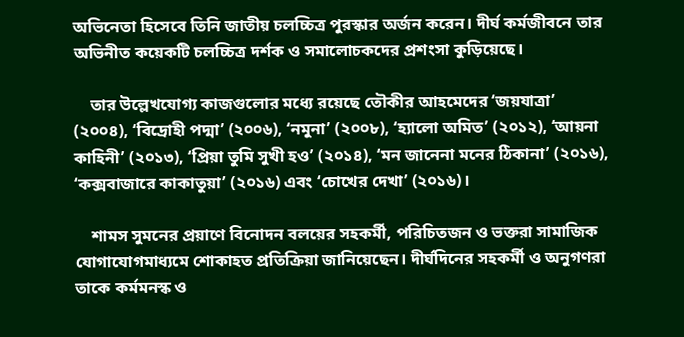অভিনেতা হিসেবে তিনি জাতীয় চলচ্চিত্র পুরস্কার অর্জন করেন। দীর্ঘ কর্মজীবনে তার অভিনীত কয়েকটি চলচ্চিত্র দর্শক ও সমালোচকদের প্রশংসা কুড়িয়েছে।

    তার উল্লেখযোগ্য কাজগুলোর মধ্যে রয়েছে তৌকীর আহমেদের ‘জয়যাত্রা’ (২০০৪), ‘বিদ্রোহী পদ্মা’ (২০০৬), ‘নমুনা’ (২০০৮), ‘হ্যালো অমিত’ (২০১২), ‘আয়না কাহিনী’ (২০১৩), ‘প্রিয়া তুমি সুখী হও’ (২০১৪), ‘মন জানেনা মনের ঠিকানা’ (২০১৬), ‘কক্সবাজারে কাকাতুয়া’ (২০১৬) এবং ‘চোখের দেখা’ (২০১৬)।

    শামস সুমনের প্রয়াণে বিনোদন বলয়ের সহকর্মী, পরিচিতজন ও ভক্তরা সামাজিক যোগাযোগমাধ্যমে শোকাহত প্রতিক্রিয়া জানিয়েছেন। দীর্ঘদিনের সহকর্মী ও অনুগণরা তাকে কর্মমনস্ক ও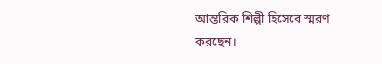আন্তরিক শিল্পী হিসেবে স্মরণ করছেন।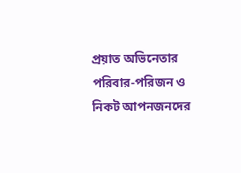প্রয়াত অভিনেতার পরিবার-পরিজন ও নিকট আপনজনদের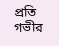প্রতি গভীর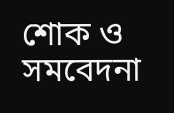শোক ও সমবেদনা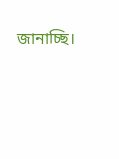জানাচ্ছি।